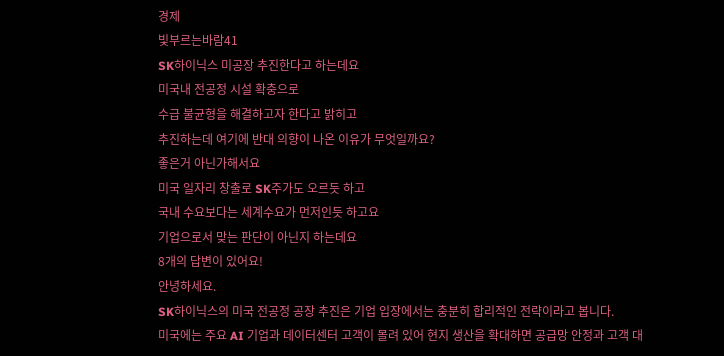경제
빛부르는바람41
SK하이닉스 미공장 추진한다고 하는데요
미국내 전공정 시설 확충으로
수급 불균형을 해결하고자 한다고 밝히고
추진하는데 여기에 반대 의향이 나온 이유가 무엇일까요?
좋은거 아닌가해서요
미국 일자리 창출로 SK주가도 오르듯 하고
국내 수요보다는 세계수요가 먼저인듯 하고요
기업으로서 맞는 판단이 아닌지 하는데요
8개의 답변이 있어요!
안녕하세요.
SK하이닉스의 미국 전공정 공장 추진은 기업 입장에서는 충분히 합리적인 전략이라고 봅니다.
미국에는 주요 AI 기업과 데이터센터 고객이 몰려 있어 현지 생산을 확대하면 공급망 안정과 고객 대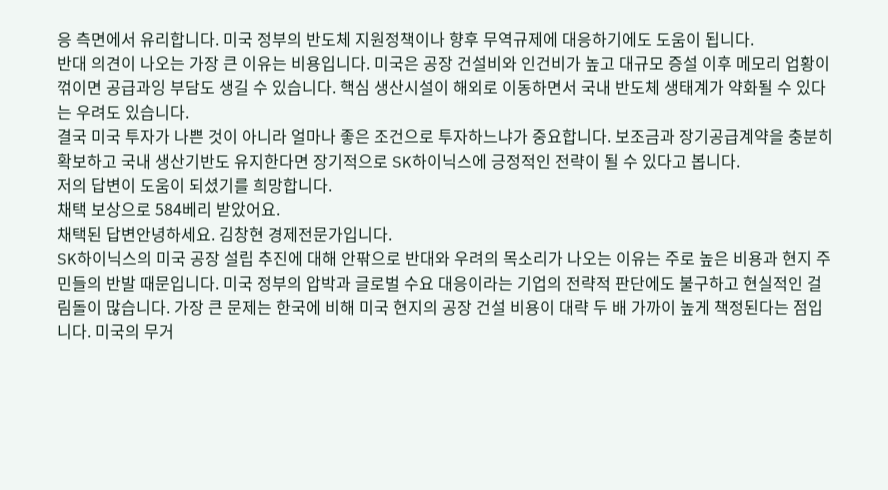응 측면에서 유리합니다. 미국 정부의 반도체 지원정책이나 향후 무역규제에 대응하기에도 도움이 됩니다.
반대 의견이 나오는 가장 큰 이유는 비용입니다. 미국은 공장 건설비와 인건비가 높고 대규모 증설 이후 메모리 업황이 꺾이면 공급과잉 부담도 생길 수 있습니다. 핵심 생산시설이 해외로 이동하면서 국내 반도체 생태계가 약화될 수 있다는 우려도 있습니다.
결국 미국 투자가 나쁜 것이 아니라 얼마나 좋은 조건으로 투자하느냐가 중요합니다. 보조금과 장기공급계약을 충분히 확보하고 국내 생산기반도 유지한다면 장기적으로 SK하이닉스에 긍정적인 전략이 될 수 있다고 봅니다.
저의 답변이 도움이 되셨기를 희망합니다.
채택 보상으로 584베리 받았어요.
채택된 답변안녕하세요. 김창현 경제전문가입니다.
SK하이닉스의 미국 공장 설립 추진에 대해 안팎으로 반대와 우려의 목소리가 나오는 이유는 주로 높은 비용과 현지 주민들의 반발 때문입니다. 미국 정부의 압박과 글로벌 수요 대응이라는 기업의 전략적 판단에도 불구하고 현실적인 걸림돌이 많습니다. 가장 큰 문제는 한국에 비해 미국 현지의 공장 건설 비용이 대략 두 배 가까이 높게 책정된다는 점입니다. 미국의 무거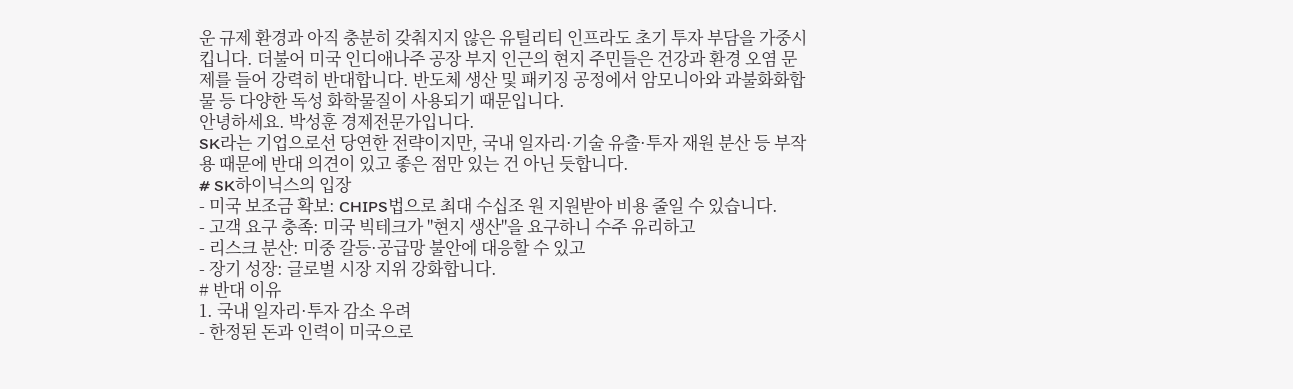운 규제 환경과 아직 충분히 갖춰지지 않은 유틸리티 인프라도 초기 투자 부담을 가중시킵니다. 더불어 미국 인디애나주 공장 부지 인근의 현지 주민들은 건강과 환경 오염 문제를 들어 강력히 반대합니다. 반도체 생산 및 패키징 공정에서 암모니아와 과불화화합물 등 다양한 독성 화학물질이 사용되기 때문입니다.
안녕하세요. 박성훈 경제전문가입니다.
SK라는 기업으로선 당연한 전략이지만, 국내 일자리·기술 유출·투자 재원 분산 등 부작용 때문에 반대 의견이 있고 좋은 점만 있는 건 아닌 듯합니다.
# SK하이닉스의 입장
- 미국 보조금 확보: CHIPS법으로 최대 수십조 원 지원받아 비용 줄일 수 있습니다.
- 고객 요구 충족: 미국 빅테크가 "현지 생산"을 요구하니 수주 유리하고
- 리스크 분산: 미중 갈등·공급망 불안에 대응할 수 있고
- 장기 성장: 글로벌 시장 지위 강화합니다.
# 반대 이유
1. 국내 일자리·투자 감소 우려
- 한정된 돈과 인력이 미국으로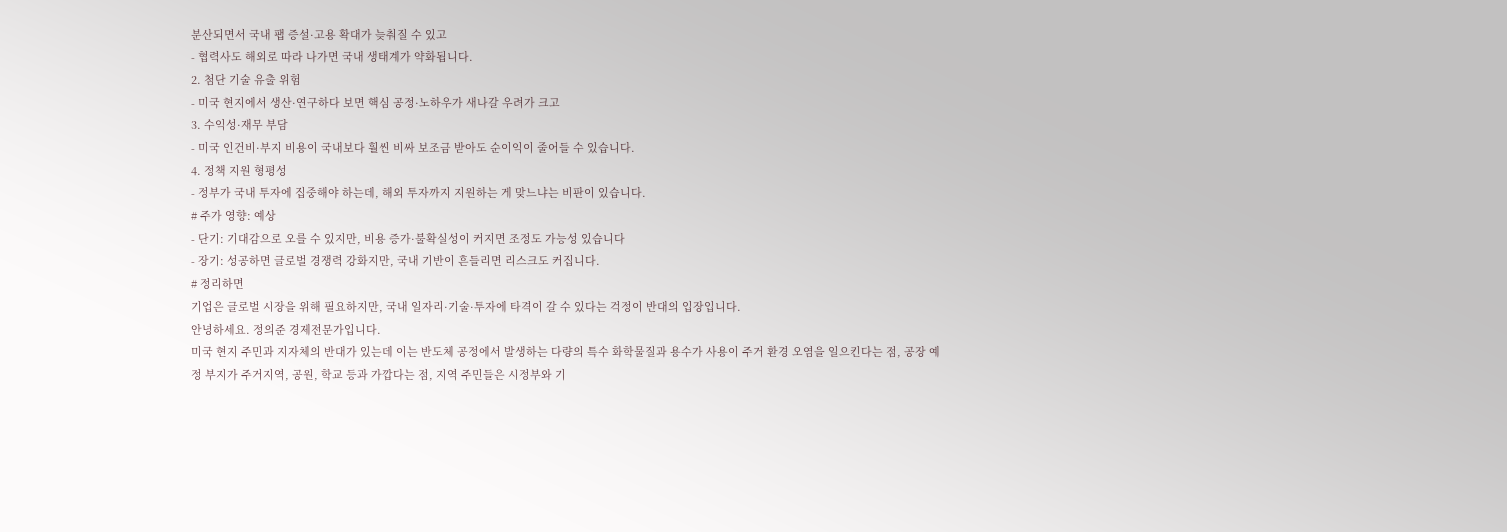분산되면서 국내 팹 증설·고용 확대가 늦춰질 수 있고
- 협력사도 해외로 따라 나가면 국내 생태계가 약화됩니다.
2. 첨단 기술 유출 위험
- 미국 현지에서 생산·연구하다 보면 핵심 공정·노하우가 새나갈 우려가 크고
3. 수익성·재무 부담
- 미국 인건비·부지 비용이 국내보다 훨씬 비싸 보조금 받아도 순이익이 줄어들 수 있습니다.
4. 정책 지원 형평성
- 정부가 국내 투자에 집중해야 하는데, 해외 투자까지 지원하는 게 맞느냐는 비판이 있습니다.
# 주가 영향: 예상
- 단기: 기대감으로 오를 수 있지만, 비용 증가·불확실성이 커지면 조정도 가능성 있습니다
- 장기: 성공하면 글로벌 경쟁력 강화지만, 국내 기반이 흔들리면 리스크도 커집니다.
# 정리하면
기업은 글로벌 시장을 위해 필요하지만, 국내 일자리·기술·투자에 타격이 갈 수 있다는 걱정이 반대의 입장입니다.
안녕하세요. 정의준 경제전문가입니다.
미국 현지 주민과 지자체의 반대가 있는데 이는 반도체 공정에서 발생하는 다량의 특수 화학물질과 용수가 사용이 주거 환경 오염을 일으킨다는 점, 공장 예정 부지가 주거지역, 공원, 학교 등과 가깝다는 점, 지역 주민들은 시정부와 기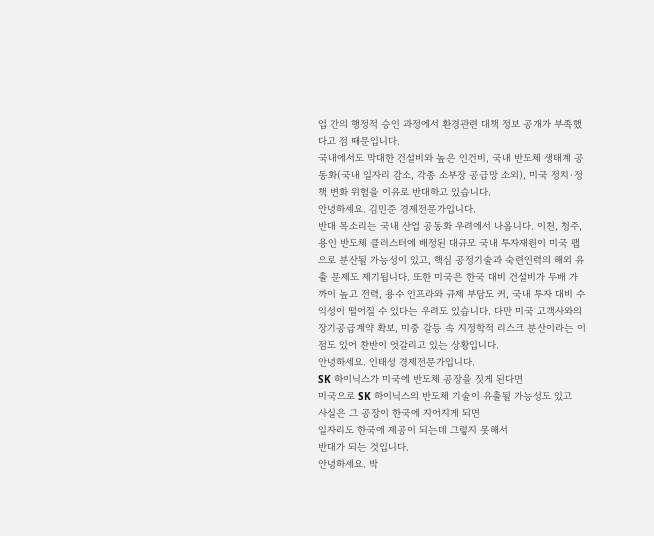업 간의 행정적 승인 과정에서 환경관련 대책 정보 공개가 부족했다고 점 때문입니다.
국내에서도 막대한 건설비와 높은 인건비, 국내 반도체 생태계 공동화(국내 일자리 감소, 각종 소부장 공급망 소외), 미국 정치·정책 변화 위험을 이유로 반대하고 있습니다.
안녕하세요. 김민준 경제전문가입니다.
반대 목소리는 국내 산업 공동화 우려에서 나옵니다. 이천, 청주, 용인 반도체 클러스터에 배정된 대규모 국내 투자재원이 미국 팹으로 분산될 가능성이 있고, 핵심 공정기술과 숙련인력의 해외 유출 문제도 제기됩니다. 또한 미국은 한국 대비 건설비가 두배 가까이 높고 전력, 용수 인프라와 규제 부담도 커, 국내 투자 대비 수익성이 떨어질 수 있다는 우려도 있습니다. 다만 미국 고객사와의 장기공급계약 확보, 미중 갈등 속 지정학적 리스크 분산이라는 이점도 있어 찬반이 엇갈리고 있는 상황입니다.
안녕하세요. 인태성 경제전문가입니다.
SK 하이닉스가 미국에 반도체 공장을 짓게 된다면
미국으로 SK 하이닉스의 반도체 기술이 유출될 가능성도 있고
사실은 그 공장이 한국에 지어지게 되면
일자리도 한국에 제공이 되는데 그렇지 못해서
반대가 되는 것입니다.
안녕하세요. 박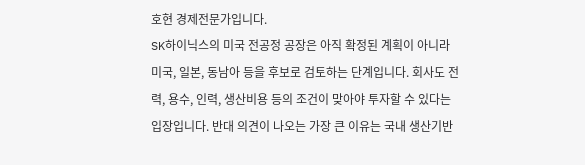호현 경제전문가입니다.
SK하이닉스의 미국 전공정 공장은 아직 확정된 계획이 아니라 미국, 일본, 동남아 등을 후보로 검토하는 단계입니다. 회사도 전력, 용수, 인력, 생산비용 등의 조건이 맞아야 투자할 수 있다는 입장입니다. 반대 의견이 나오는 가장 큰 이유는 국내 생산기반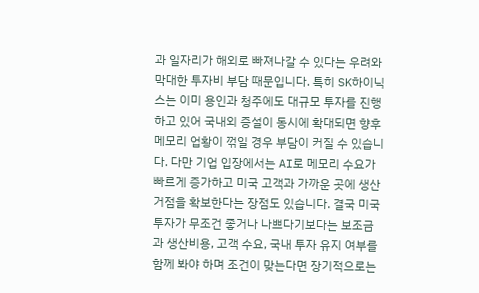과 일자리가 해외로 빠져나갈 수 있다는 우려와 막대한 투자비 부담 때문입니다. 특히 SK하이닉스는 이미 용인과 청주에도 대규모 투자를 진행하고 있어 국내외 증설이 동시에 확대되면 향후 메모리 업황이 꺾일 경우 부담이 커질 수 있습니다. 다만 기업 입장에서는 AI로 메모리 수요가 빠르게 증가하고 미국 고객과 가까운 곳에 생산거점을 확보한다는 장점도 있습니다. 결국 미국 투자가 무조건 좋거나 나쁘다기보다는 보조금과 생산비용, 고객 수요, 국내 투자 유지 여부를 함께 봐야 하며 조건이 맞는다면 장기적으로는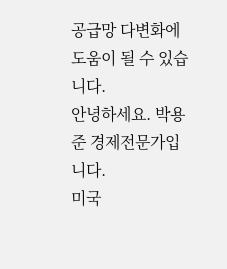공급망 다변화에 도움이 될 수 있습니다.
안녕하세요. 박용준 경제전문가입니다.
미국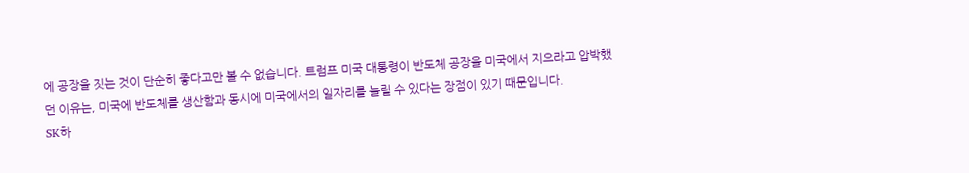에 공장을 짓는 것이 단순히 좋다고만 볼 수 없습니다. 트럼프 미국 대통령이 반도체 공장을 미국에서 지으라고 압박했던 이유는, 미국에 반도체를 생산함과 동시에 미국에서의 일자리를 늘릴 수 있다는 장점이 있기 때문입니다.
SK하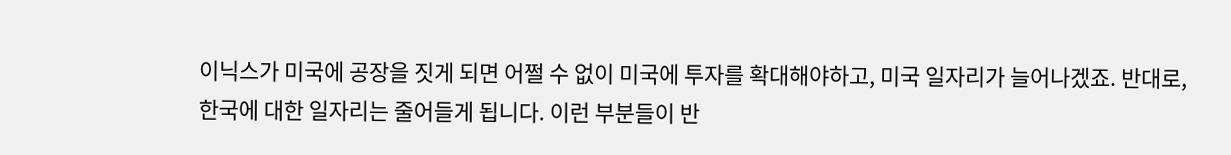이닉스가 미국에 공장을 짓게 되면 어쩔 수 없이 미국에 투자를 확대해야하고, 미국 일자리가 늘어나겠죠. 반대로, 한국에 대한 일자리는 줄어들게 됩니다. 이런 부분들이 반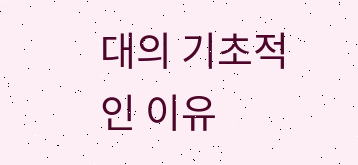대의 기초적인 이유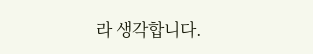라 생각합니다.